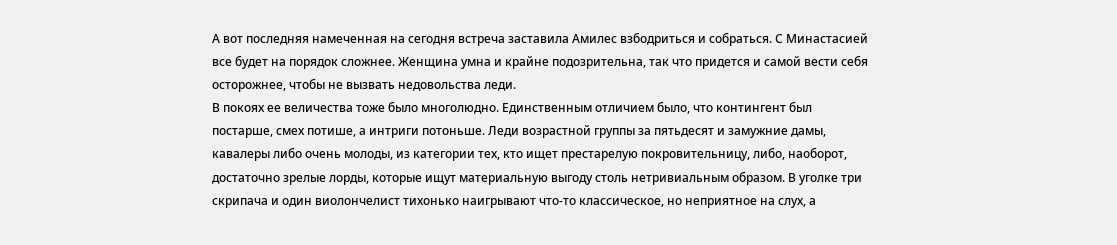А вот последняя намеченная на сегодня встреча заставила Амилес взбодриться и собраться. С Минастасией все будет на порядок сложнее. Женщина умна и крайне подозрительна, так что придется и самой вести себя осторожнее, чтобы не вызвать недовольства леди.
В покоях ее величества тоже было многолюдно. Единственным отличием было, что контингент был постарше, смех потише, а интриги потоньше. Леди возрастной группы за пятьдесят и замужние дамы, кавалеры либо очень молоды, из категории тех, кто ищет престарелую покровительницу, либо, наоборот, достаточно зрелые лорды, которые ищут материальную выгоду столь нетривиальным образом. В уголке три скрипача и один виолончелист тихонько наигрывают что-то классическое, но неприятное на слух, а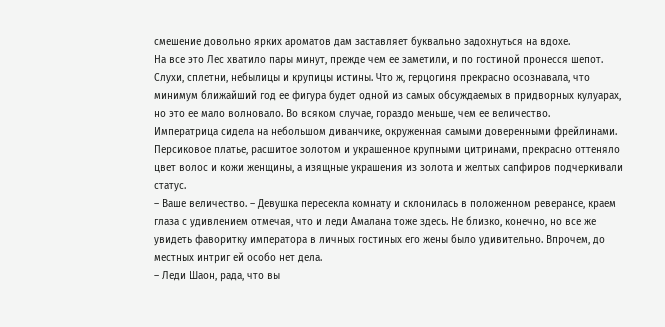смешение довольно ярких ароматов дам заставляет буквально задохнуться на вдохе.
На все это Лес хватило пары минут, прежде чем ее заметили, и по гостиной пронесся шепот. Слухи, сплетни, небылицы и крупицы истины. Что ж, герцогиня прекрасно осознавала, что минимум ближайший год ее фигура будет одной из самых обсуждаемых в придворных кулуарах, но это ее мало волновало. Во всяком случае, гораздо меньше, чем ее величество.
Императрица сидела на небольшом диванчике, окруженная самыми доверенными фрейлинами. Персиковое платье, расшитое золотом и украшенное крупными цитринами, прекрасно оттеняло цвет волос и кожи женщины, а изящные украшения из золота и желтых сапфиров подчеркивали статус.
– Ваше величество. – Девушка пересекла комнату и склонилась в положенном реверансе, краем глаза с удивлением отмечая, что и леди Амалана тоже здесь. Не близко, конечно, но все же увидеть фаворитку императора в личных гостиных его жены было удивительно. Впрочем, до местных интриг ей особо нет дела.
– Леди Шаон, рада, что вы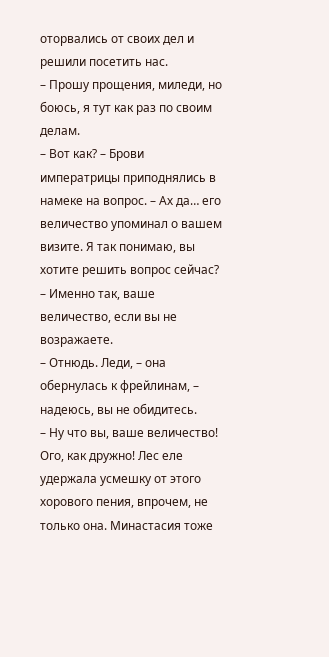оторвались от своих дел и решили посетить нас.
– Прошу прощения, миледи, но боюсь, я тут как раз по своим делам.
– Вот как? – Брови императрицы приподнялись в намеке на вопрос. – Ах да… его величество упоминал о вашем визите. Я так понимаю, вы хотите решить вопрос сейчас?
– Именно так, ваше величество, если вы не возражаете.
– Отнюдь. Леди, – она обернулась к фрейлинам, – надеюсь, вы не обидитесь.
– Ну что вы, ваше величество!
Ого, как дружно! Лес еле удержала усмешку от этого хорового пения, впрочем, не только она. Минастасия тоже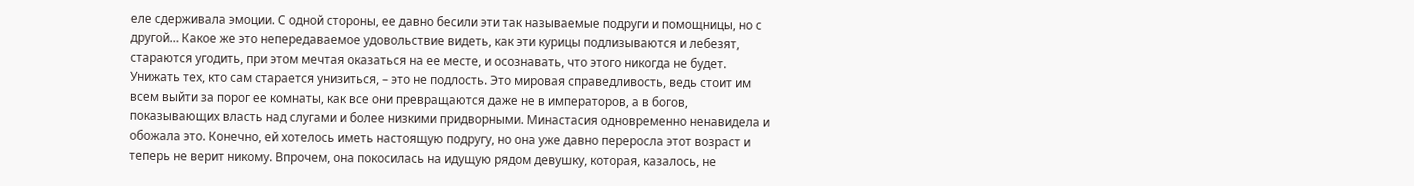еле сдерживала эмоции. С одной стороны, ее давно бесили эти так называемые подруги и помощницы, но с другой… Какое же это непередаваемое удовольствие видеть, как эти курицы подлизываются и лебезят, стараются угодить, при этом мечтая оказаться на ее месте, и осознавать, что этого никогда не будет. Унижать тех, кто сам старается унизиться, – это не подлость. Это мировая справедливость, ведь стоит им всем выйти за порог ее комнаты, как все они превращаются даже не в императоров, а в богов, показывающих власть над слугами и более низкими придворными. Минастасия одновременно ненавидела и обожала это. Конечно, ей хотелось иметь настоящую подругу, но она уже давно переросла этот возраст и теперь не верит никому. Впрочем, она покосилась на идущую рядом девушку, которая, казалось, не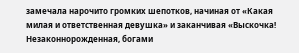замечала нарочито громких шепотков, начиная от «Какая милая и ответственная девушка» и заканчивая «Выскочка! Незаконнорожденная, богами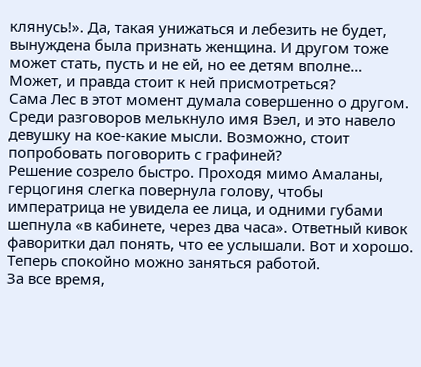клянусь!». Да, такая унижаться и лебезить не будет, вынуждена была признать женщина. И другом тоже может стать, пусть и не ей, но ее детям вполне… Может, и правда стоит к ней присмотреться?
Сама Лес в этот момент думала совершенно о другом. Среди разговоров мелькнуло имя Вэел, и это навело девушку на кое-какие мысли. Возможно, стоит попробовать поговорить с графиней?
Решение созрело быстро. Проходя мимо Амаланы, герцогиня слегка повернула голову, чтобы императрица не увидела ее лица, и одними губами шепнула «в кабинете, через два часа». Ответный кивок фаворитки дал понять, что ее услышали. Вот и хорошо. Теперь спокойно можно заняться работой.
За все время,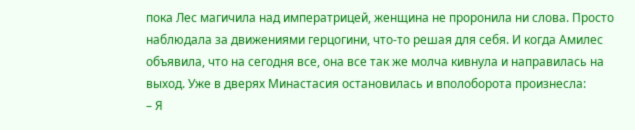пока Лес магичила над императрицей, женщина не проронила ни слова. Просто наблюдала за движениями герцогини, что-то решая для себя. И когда Амилес объявила, что на сегодня все, она все так же молча кивнула и направилась на выход. Уже в дверях Минастасия остановилась и вполоборота произнесла:
– Я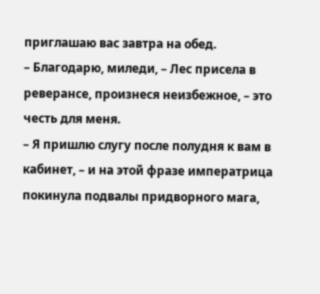приглашаю вас завтра на обед.
– Благодарю, миледи, – Лес присела в реверансе, произнеся неизбежное, – это честь для меня.
– Я пришлю слугу после полудня к вам в кабинет, – и на этой фразе императрица покинула подвалы придворного мага,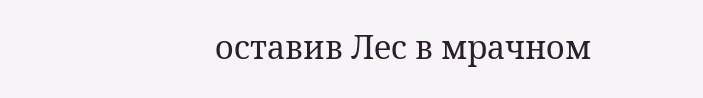оставив Лес в мрачном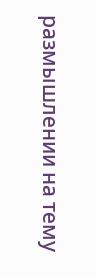размышлении на тему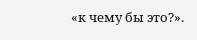«к чему бы это?».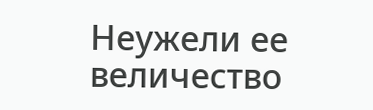Неужели ее величество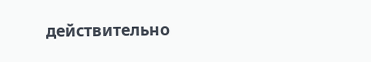действительно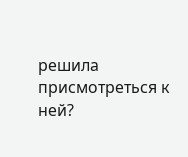решила присмотреться к ней?